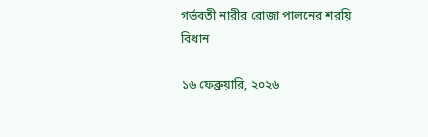গর্ভবতী নারীর রোজা পালনের শরয়ি বিধান

১৬ ফেব্রুয়ারি, ২০২৬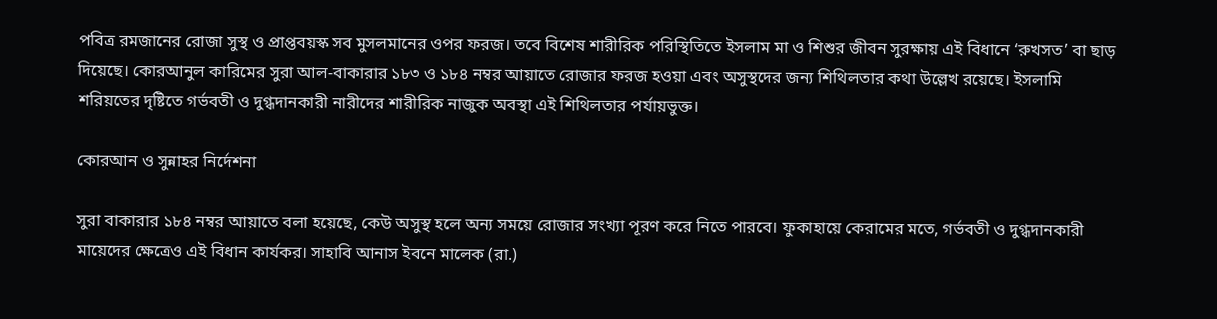পবিত্র রমজানের রোজা সুস্থ ও প্রাপ্তবয়স্ক সব মুসলমানের ওপর ফরজ। তবে বিশেষ শারীরিক পরিস্থিতিতে ইসলাম মা ও শিশুর জীবন সুরক্ষায় এই বিধানে ‘রুখসত’ বা ছাড় দিয়েছে। কোরআনুল কারিমের সুরা আল-বাকারার ১৮৩ ও ১৮৪ নম্বর আয়াতে রোজার ফরজ হওয়া এবং অসুস্থদের জন্য শিথিলতার কথা উল্লেখ রয়েছে। ইসলামি শরিয়তের দৃষ্টিতে গর্ভবতী ও দুগ্ধদানকারী নারীদের শারীরিক নাজুক অবস্থা এই শিথিলতার পর্যায়ভুক্ত।

কোরআন ও সুন্নাহর নির্দেশনা

সুরা বাকারার ১৮৪ নম্বর আয়াতে বলা হয়েছে, কেউ অসুস্থ হলে অন্য সময়ে রোজার সংখ্যা পূরণ করে নিতে পারবে। ফুকাহায়ে কেরামের মতে, গর্ভবতী ও দুগ্ধদানকারী মায়েদের ক্ষেত্রেও এই বিধান কার্যকর। সাহাবি আনাস ইবনে মালেক (রা.)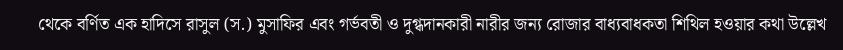থেকে বর্ণিত এক হাদিসে রাসুল (স.) মুসাফির এবং গর্ভবতী ও দুগ্ধদানকারী নারীর জন্য রোজার বাধ্যবাধকতা শিথিল হওয়ার কথা উল্লেখ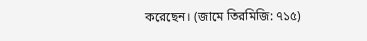করেছেন। (জামে তিরমিজি: ৭১৫)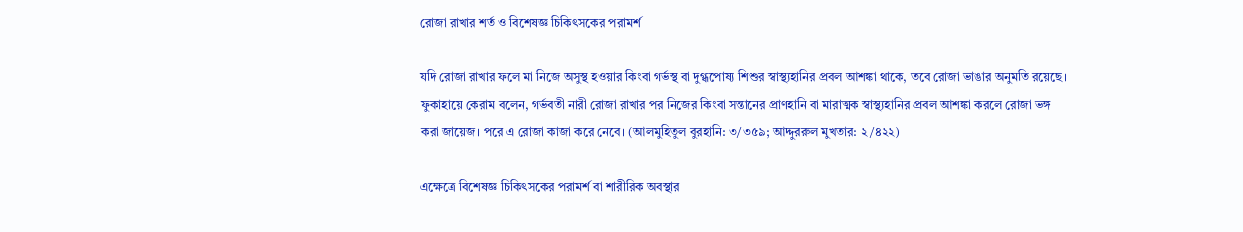রোজা রাখার শর্ত ও বিশেষজ্ঞ চিকিৎসকের পরামর্শ

যদি রোজা রাখার ফলে মা নিজে অসুস্থ হওয়ার কিংবা গর্ভস্থ বা দুগ্ধপোষ্য শিশুর স্বাস্থ্যহানির প্রবল আশঙ্কা থাকে, তবে রোজা ভাঙার অনুমতি রয়েছে। ফুকাহায়ে কেরাম বলেন, গর্ভবতী নারী রোজা রাখার পর নিজের কিংবা সন্তানের প্রাণহানি বা মারাত্মক স্বাস্থ্যহানির প্রবল আশঙ্কা করলে রোজা ভঙ্গ করা জায়েজ। পরে এ রোজা কাজা করে নেবে। (আলমুহিতুল বুরহানি: ৩/৩৫৯; আদ্দুররুল মুখতার: ২/৪২২)

এক্ষেত্রে বিশেষজ্ঞ চিকিৎসকের পরামর্শ বা শারীরিক অবস্থার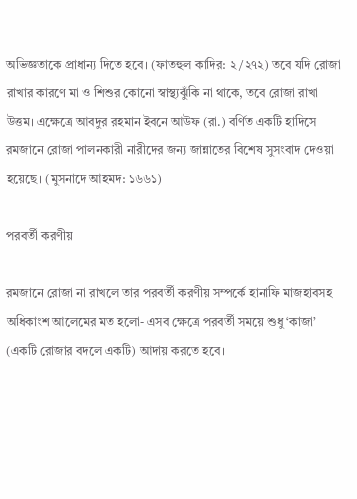অভিজ্ঞতাকে প্রাধান্য দিতে হবে। (ফাতহুল কাদির: ২/২৭২) তবে যদি রোজা রাখার কারণে মা ও শিশুর কোনো স্বাস্থ্যঝুঁকি না থাকে, তবে রোজা রাখা উত্তম। এক্ষেত্রে আবদুর রহমান ইবনে আউফ (রা.) বর্ণিত একটি হাদিসে রমজানে রোজা পালনকারী নারীদের জন্য জান্নাতের বিশেষ সুসংবাদ দেওয়া হয়েছে। (মুসনাদে আহমদ: ১৬৬১)

পরবর্তী করণীয়

রমজানে রোজা না রাখলে তার পরবর্তী করণীয় সম্পর্কে হানাফি মাজহাবসহ অধিকাংশ আলেমের মত হলো- এসব ক্ষেত্রে পরবর্তী সময়ে শুধু ‘কাজা’ (একটি রোজার বদলে একটি) আদায় করতে হবে।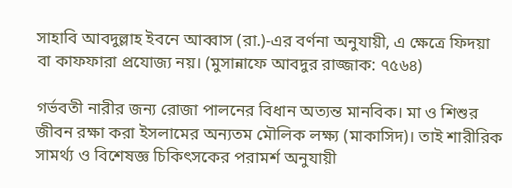সাহাবি আবদুল্লাহ ইবনে আব্বাস (রা.)-এর বর্ণনা অনুযায়ী, এ ক্ষেত্রে ফিদয়া বা কাফফারা প্রযোজ্য নয়। (মুসান্নাফে আবদুর রাজ্জাক: ৭৫৬৪)

গর্ভবতী নারীর জন্য রোজা পালনের বিধান অত্যন্ত মানবিক। মা ও শিশুর জীবন রক্ষা করা ইসলামের অন্যতম মৌলিক লক্ষ্য (মাকাসিদ)। তাই শারীরিক সামর্থ্য ও বিশেষজ্ঞ চিকিৎসকের পরামর্শ অনুযায়ী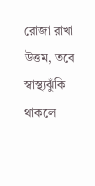রোজা রাখা উত্তম, তবে স্বাস্থ্যঝুঁকি থাকলে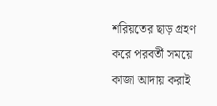শরিয়তের ছাড় গ্রহণ করে পরবর্তী সময়ে কাজা আদায় করাই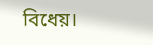বিধেয়।